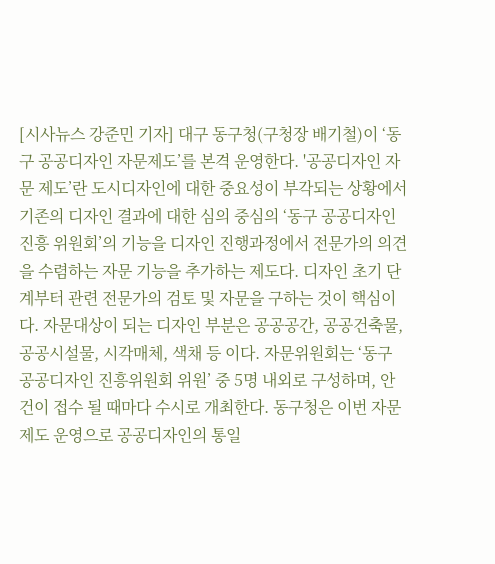[시사뉴스 강준민 기자] 대구 동구청(구청장 배기철)이 ‘동구 공공디자인 자문제도’를 본격 운영한다. '공공디자인 자문 제도’란 도시디자인에 대한 중요성이 부각되는 상황에서 기존의 디자인 결과에 대한 심의 중심의 ‘동구 공공디자인 진흥 위원회’의 기능을 디자인 진행과정에서 전문가의 의견을 수렴하는 자문 기능을 추가하는 제도다. 디자인 초기 단계부터 관련 전문가의 검토 및 자문을 구하는 것이 핵심이다. 자문대상이 되는 디자인 부분은 공공공간, 공공건축물, 공공시설물, 시각매체, 색채 등 이다. 자문위원회는 ‘동구 공공디자인 진흥위원회 위원’ 중 5명 내외로 구성하며, 안건이 접수 될 때마다 수시로 개최한다. 동구청은 이번 자문제도 운영으로 공공디자인의 통일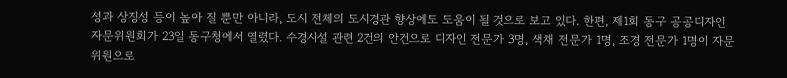성과 상징성 등이 높아 질 뿐만 아니라, 도시 전체의 도시경관 향상에도 도움이 될 것으로 보고 있다. 한편, 제1회 동구 공공디자인 자문위원회가 23일 동구청에서 열렸다. 수경시설 관련 2건의 안건으로 디자인 전문가 3명, 색채 전문가 1명, 조경 전문가 1명이 자문위원으로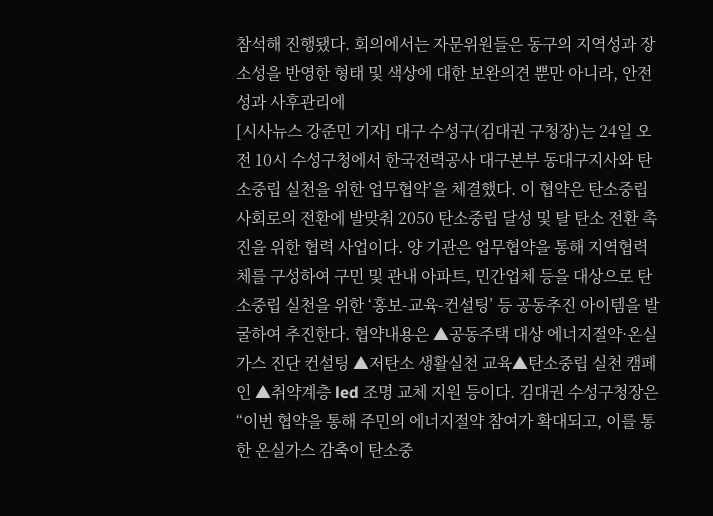참석해 진행됐다. 회의에서는 자문위원들은 동구의 지역성과 장소성을 반영한 형태 및 색상에 대한 보완의견 뿐만 아니라, 안전성과 사후관리에
[시사뉴스 강준민 기자] 대구 수성구(김대권 구청장)는 24일 오전 10시 수성구청에서 한국전력공사 대구본부 동대구지사와 탄소중립 실천을 위한 업무협약’을 체결했다. 이 협약은 탄소중립 사회로의 전환에 발맞춰 2050 탄소중립 달성 및 탈 탄소 전환 촉진을 위한 협력 사업이다. 양 기관은 업무협약을 통해 지역협력체를 구성하여 구민 및 관내 아파트, 민간업체 등을 대상으로 탄소중립 실천을 위한 ‘홍보-교육-컨설팅’ 등 공동추진 아이템을 발굴하여 추진한다. 협약내용은 ▲공동주택 대상 에너지절약·온실가스 진단 컨설팅 ▲저탄소 생활실천 교육▲탄소중립 실천 캠페인 ▲취약계층 led 조명 교체 지원 등이다. 김대권 수성구청장은 “이번 협약을 통해 주민의 에너지절약 참여가 확대되고, 이를 통한 온실가스 감축이 탄소중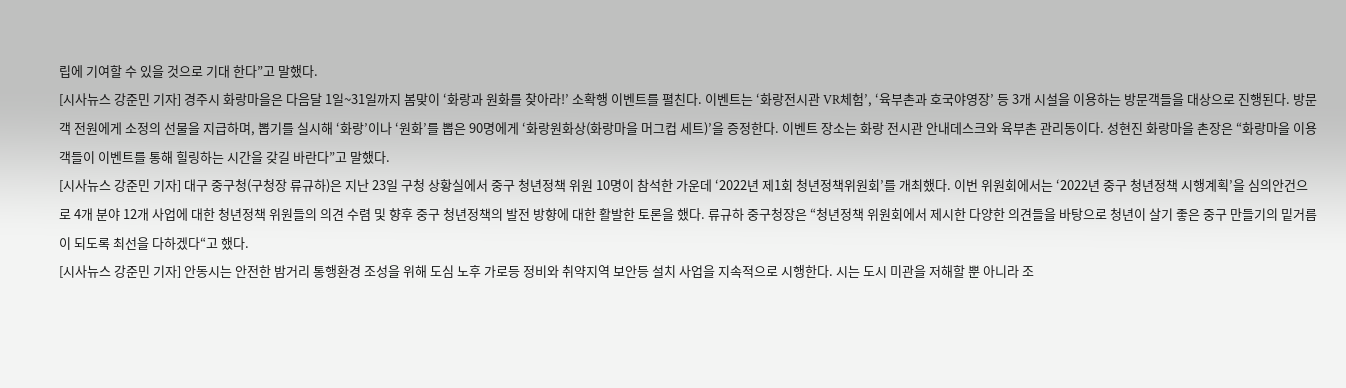립에 기여할 수 있을 것으로 기대 한다”고 말했다.
[시사뉴스 강준민 기자] 경주시 화랑마을은 다음달 1일~31일까지 봄맞이 ‘화랑과 원화를 찾아라!’ 소확행 이벤트를 펼친다. 이벤트는 ‘화랑전시관 VR체험’, ‘육부촌과 호국야영장’ 등 3개 시설을 이용하는 방문객들을 대상으로 진행된다. 방문객 전원에게 소정의 선물을 지급하며, 뽑기를 실시해 ‘화랑’이나 ‘원화’를 뽑은 90명에게 ‘화랑원화상(화랑마을 머그컵 세트)’을 증정한다. 이벤트 장소는 화랑 전시관 안내데스크와 육부촌 관리동이다. 성현진 화랑마을 촌장은 “화랑마을 이용객들이 이벤트를 통해 힐링하는 시간을 갖길 바란다”고 말했다.
[시사뉴스 강준민 기자] 대구 중구청(구청장 류규하)은 지난 23일 구청 상황실에서 중구 청년정책 위원 10명이 참석한 가운데 ‘2022년 제1회 청년정책위원회’를 개최했다. 이번 위원회에서는 ‘2022년 중구 청년정책 시행계획’을 심의안건으로 4개 분야 12개 사업에 대한 청년정책 위원들의 의견 수렴 및 향후 중구 청년정책의 발전 방향에 대한 활발한 토론을 했다. 류규하 중구청장은 “청년정책 위원회에서 제시한 다양한 의견들을 바탕으로 청년이 살기 좋은 중구 만들기의 밑거름이 되도록 최선을 다하겠다“고 했다.
[시사뉴스 강준민 기자] 안동시는 안전한 밤거리 통행환경 조성을 위해 도심 노후 가로등 정비와 취약지역 보안등 설치 사업을 지속적으로 시행한다. 시는 도시 미관을 저해할 뿐 아니라 조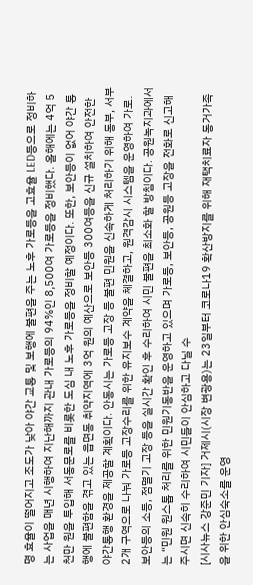명 효율이 떨어지고 조도가 낮아 야간 교통 및 보행에 불편을 주는 노후 가로등을 고효율 LED등으로 정비하는 사업을 매년 시행하여 지난해까지 관내 가로등의 94%인 8,500여 가로등을 정비했다. 올해에는 4억 5천만 원을 투입해 서동문로를 비롯한 도심 내 노후 가로등을 정비할 예정이다. 또한, 보안등이 없어 야간 통행에 불편함을 겪고 있는 읍면동 취약지역에 3억 원의 예산으로 보안등 300여등을 신규 설치하여 안전한 야간통행 환경을 제공할 계획이다. 안동시는 가로등 고장 등 불편 민원을 신속하게 처리하기 위해 동부, 서부 2개 구역으로 나눠 가로등 고장수리를 위한 유지보수 계약을 체결하고, 원격감시 시스템을 운영하여 가로․보안등의 소등, 점멸기 고장 등을 실시간 확인 후 수리하여 시민 불편을 최소화 할 방침이다. 공원녹지과에서는 “민원 원스톱 처리를 위한 민원기동반을 운영하고 있으며 가로등, 보안등, 공원등 고장을 전화로 신고해 주시면 신속히 수리하여 시민들이 안심하고 다닐 수
[시사뉴스 강준민 기자] 거제시(시장 변광용)는 23일부터 코로나19 확산방지를 위해 재택치료자 동거가족을 위한 안심숙소를 운영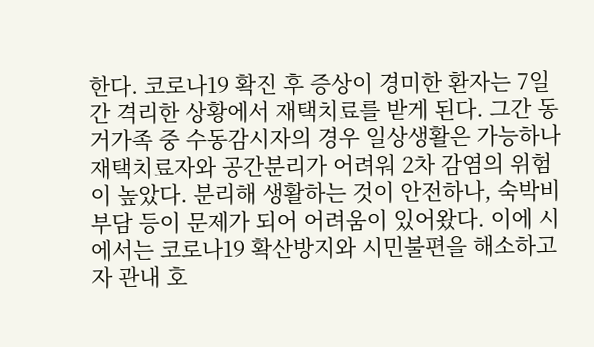한다. 코로나19 확진 후 증상이 경미한 환자는 7일간 격리한 상황에서 재택치료를 받게 된다. 그간 동거가족 중 수동감시자의 경우 일상생활은 가능하나 재택치료자와 공간분리가 어려워 2차 감염의 위험이 높았다. 분리해 생활하는 것이 안전하나, 숙박비 부담 등이 문제가 되어 어려움이 있어왔다. 이에 시에서는 코로나19 확산방지와 시민불편을 해소하고자 관내 호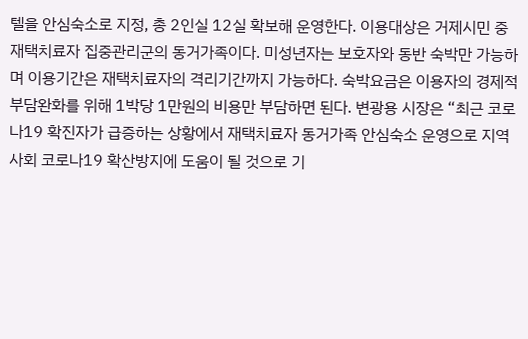텔을 안심숙소로 지정, 총 2인실 12실 확보해 운영한다. 이용대상은 거제시민 중 재택치료자 집중관리군의 동거가족이다. 미성년자는 보호자와 동반 숙박만 가능하며 이용기간은 재택치료자의 격리기간까지 가능하다. 숙박요금은 이용자의 경제적 부담완화를 위해 1박당 1만원의 비용만 부담하면 된다. 변광용 시장은 “최근 코로나19 확진자가 급증하는 상황에서 재택치료자 동거가족 안심숙소 운영으로 지역사회 코로나19 확산방지에 도움이 될 것으로 기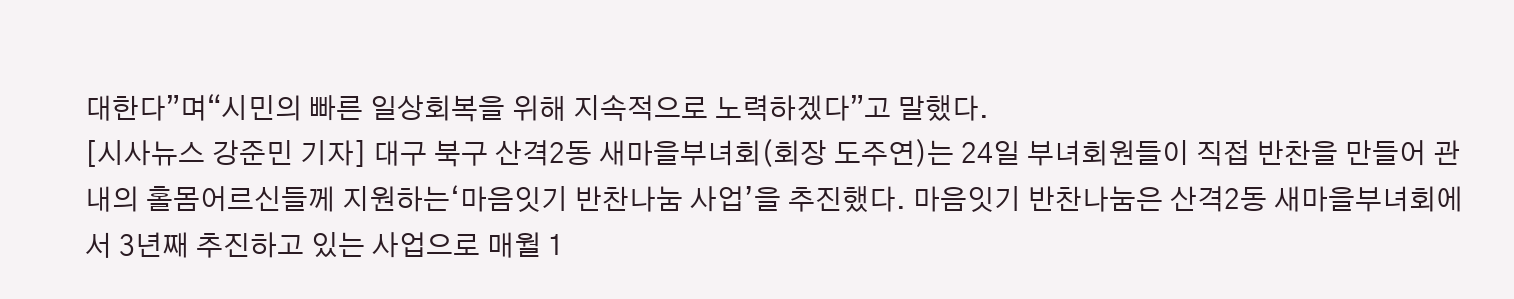대한다”며“시민의 빠른 일상회복을 위해 지속적으로 노력하겠다”고 말했다.
[시사뉴스 강준민 기자] 대구 북구 산격2동 새마을부녀회(회장 도주연)는 24일 부녀회원들이 직접 반찬을 만들어 관내의 홀몸어르신들께 지원하는‘마음잇기 반찬나눔 사업’을 추진했다. 마음잇기 반찬나눔은 산격2동 새마을부녀회에서 3년째 추진하고 있는 사업으로 매월 1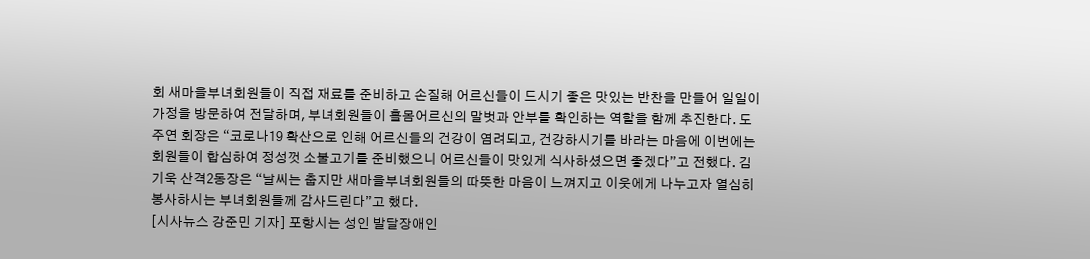회 새마을부녀회원들이 직접 재료를 준비하고 손질해 어르신들이 드시기 좋은 맛있는 반찬을 만들어 일일이 가정을 방문하여 전달하며, 부녀회원들이 홀몸어르신의 말벗과 안부를 확인하는 역할을 함께 추진한다. 도주연 회장은 “코로나19 확산으로 인해 어르신들의 건강이 염려되고, 건강하시기를 바라는 마음에 이번에는 회원들이 합심하여 정성껏 소불고기를 준비했으니 어르신들이 맛있게 식사하셨으면 좋겠다”고 전했다. 김기욱 산격2동장은 “날씨는 춥지만 새마을부녀회원들의 따뜻한 마음이 느껴지고 이웃에게 나누고자 열심히 봉사하시는 부녀회원들께 감사드린다”고 했다.
[시사뉴스 강준민 기자] 포항시는 성인 발달장애인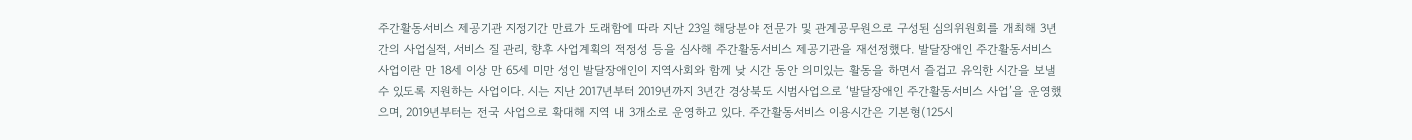주간활동서비스 제공기관 지정기간 만료가 도래함에 따라 지난 23일 해당분야 전문가 및 관계공무원으로 구성된 심의위원회를 개최해 3년간의 사업실적, 서비스 질 관리, 향후 사업계획의 적정성 등을 심사해 주간활동서비스 제공기관을 재선정했다. 발달장애인 주간활동서비스 사업이란 만 18세 이상 만 65세 미만 성인 발달장애인이 지역사회와 함께 낮 시간 동안 의미있는 활동을 하면서 즐겁고 유익한 시간을 보낼 수 있도록 지원하는 사업이다. 시는 지난 2017년부터 2019년까지 3년간 경상북도 시범사업으로 ‘발달장애인 주간활동서비스 사업’을 운영했으며, 2019년부터는 전국 사업으로 확대해 지역 내 3개소로 운영하고 있다. 주간활동서비스 이용시간은 기본형(125시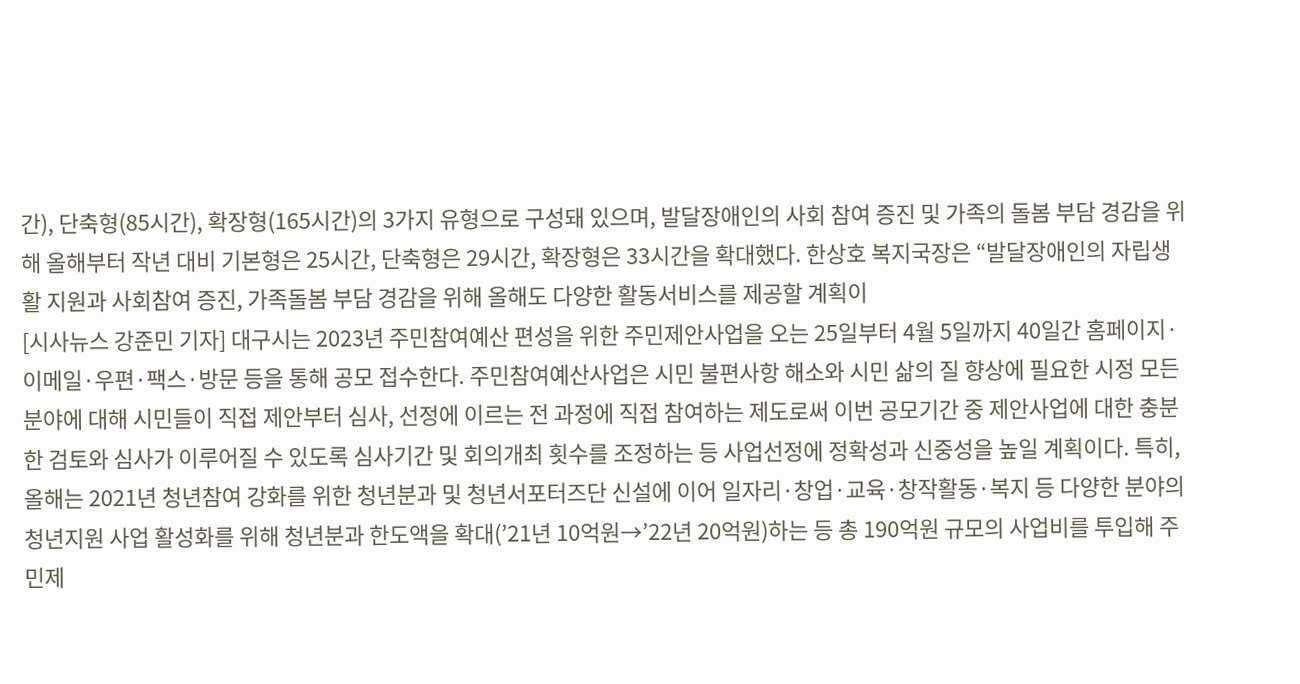간), 단축형(85시간), 확장형(165시간)의 3가지 유형으로 구성돼 있으며, 발달장애인의 사회 참여 증진 및 가족의 돌봄 부담 경감을 위해 올해부터 작년 대비 기본형은 25시간, 단축형은 29시간, 확장형은 33시간을 확대했다. 한상호 복지국장은 “발달장애인의 자립생활 지원과 사회참여 증진, 가족돌봄 부담 경감을 위해 올해도 다양한 활동서비스를 제공할 계획이
[시사뉴스 강준민 기자] 대구시는 2023년 주민참여예산 편성을 위한 주민제안사업을 오는 25일부터 4월 5일까지 40일간 홈페이지·이메일·우편·팩스·방문 등을 통해 공모 접수한다. 주민참여예산사업은 시민 불편사항 해소와 시민 삶의 질 향상에 필요한 시정 모든 분야에 대해 시민들이 직접 제안부터 심사, 선정에 이르는 전 과정에 직접 참여하는 제도로써 이번 공모기간 중 제안사업에 대한 충분한 검토와 심사가 이루어질 수 있도록 심사기간 및 회의개최 횟수를 조정하는 등 사업선정에 정확성과 신중성을 높일 계획이다. 특히, 올해는 2021년 청년참여 강화를 위한 청년분과 및 청년서포터즈단 신설에 이어 일자리·창업·교육·창작활동·복지 등 다양한 분야의 청년지원 사업 활성화를 위해 청년분과 한도액을 확대(’21년 10억원→’22년 20억원)하는 등 총 190억원 규모의 사업비를 투입해 주민제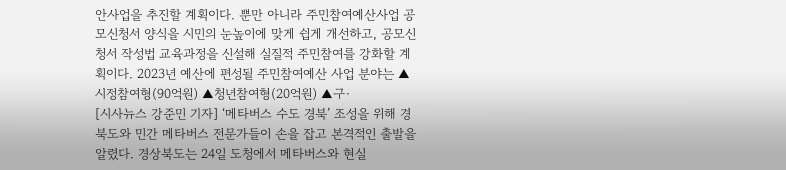안사업을 추진할 계획이다. 뿐만 아니라 주민참여예산사업 공모신청서 양식을 시민의 눈높이에 맞게 쉽게 개선하고, 공모신청서 작성법 교육과정을 신설해 실질적 주민참여를 강화할 계획이다. 2023년 예산에 편성될 주민참여예산 사업 분야는 ▲시정참여형(90억원) ▲청년참여형(20억원) ▲구·
[시사뉴스 강준민 기자] ‘메타버스 수도 경북’ 조성을 위해 경북도와 민간 메타버스 전문가들이 손을 잡고 본격적인 출발을 알렸다. 경상북도는 24일 도청에서 메타버스와 현실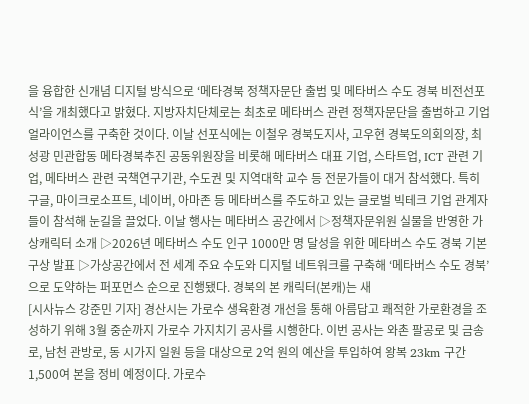을 융합한 신개념 디지털 방식으로 ‘메타경북 정책자문단 출범 및 메타버스 수도 경북 비전선포식’을 개최했다고 밝혔다. 지방자치단체로는 최초로 메타버스 관련 정책자문단을 출범하고 기업 얼라이언스를 구축한 것이다. 이날 선포식에는 이철우 경북도지사, 고우현 경북도의회의장, 최성광 민관합동 메타경북추진 공동위원장을 비롯해 메타버스 대표 기업, 스타트업, ICT 관련 기업, 메타버스 관련 국책연구기관, 수도권 및 지역대학 교수 등 전문가들이 대거 참석했다. 특히 구글, 마이크로소프트, 네이버, 아마존 등 메타버스를 주도하고 있는 글로벌 빅테크 기업 관계자들이 참석해 눈길을 끌었다. 이날 행사는 메타버스 공간에서 ▷정책자문위원 실물을 반영한 가상캐릭터 소개 ▷2026년 메타버스 수도 인구 1000만 명 달성을 위한 메타버스 수도 경북 기본구상 발표 ▷가상공간에서 전 세계 주요 수도와 디지털 네트워크를 구축해 ‘메타버스 수도 경북’으로 도약하는 퍼포먼스 순으로 진행됐다. 경북의 본 캐릭터(본캐)는 새
[시사뉴스 강준민 기자] 경산시는 가로수 생육환경 개선을 통해 아름답고 쾌적한 가로환경을 조성하기 위해 3월 중순까지 가로수 가지치기 공사를 시행한다. 이번 공사는 와촌 팔공로 및 금송로, 남천 관방로, 동 시가지 일원 등을 대상으로 2억 원의 예산을 투입하여 왕복 23km 구간 1,500여 본을 정비 예정이다. 가로수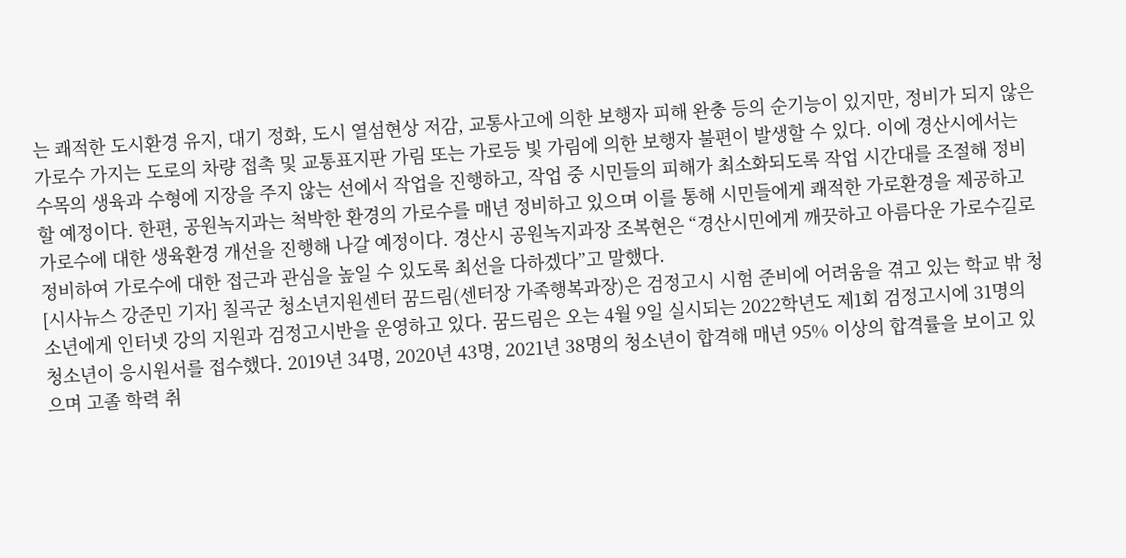는 쾌적한 도시환경 유지, 대기 정화, 도시 열섬현상 저감, 교통사고에 의한 보행자 피해 완충 등의 순기능이 있지만, 정비가 되지 않은 가로수 가지는 도로의 차량 접촉 및 교통표지판 가림 또는 가로등 빛 가림에 의한 보행자 불편이 발생할 수 있다. 이에 경산시에서는 수목의 생육과 수형에 지장을 주지 않는 선에서 작업을 진행하고, 작업 중 시민들의 피해가 최소화되도록 작업 시간대를 조절해 정비할 예정이다. 한편, 공원녹지과는 척박한 환경의 가로수를 매년 정비하고 있으며 이를 통해 시민들에게 쾌적한 가로환경을 제공하고 가로수에 대한 생육환경 개선을 진행해 나갈 예정이다. 경산시 공원녹지과장 조복현은 “경산시민에게 깨끗하고 아름다운 가로수길로 정비하여 가로수에 대한 접근과 관심을 높일 수 있도록 최선을 다하겠다”고 말했다.
[시사뉴스 강준민 기자] 칠곡군 청소년지원센터 꿈드림(센터장 가족행복과장)은 검정고시 시험 준비에 어려움을 겪고 있는 학교 밖 청소년에게 인터넷 강의 지원과 검정고시반을 운영하고 있다. 꿈드림은 오는 4월 9일 실시되는 2022학년도 제1회 검정고시에 31명의 청소년이 응시원서를 접수했다. 2019년 34명, 2020년 43명, 2021년 38명의 청소년이 합격해 매년 95% 이상의 합격률을 보이고 있으며 고졸 학력 취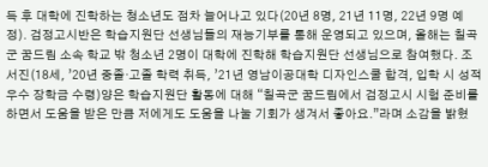득 후 대학에 진학하는 청소년도 점차 늘어나고 있다(20년 8명, 21년 11명, 22년 9명 예정). 검정고시반은 학습지원단 선생님들의 재능기부를 통해 운영되고 있으며, 올해는 칠곡군 꿈드림 소속 학교 밖 청소년 2명이 대학에 진학해 학습지원단 선생님으로 참여했다. 조서진(18세, ’20년 중졸·고졸 학력 취득, ’21년 영남이공대학 디자인스쿨 합격, 입학 시 성적우수 장학금 수령)양은 학습지원단 활동에 대해 “칠곡군 꿈드림에서 검정고시 시험 준비를 하면서 도움을 받은 만큼 저에게도 도움을 나눌 기회가 생겨서 좋아요.”라며 소감을 밝혔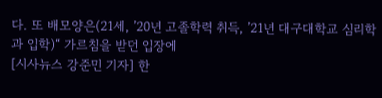다. 또 배모양은(21세, ’20년 고졸학력 취득, ’21년 대구대학교 심리학과 입학)“ 가르침을 받던 입장에
[시사뉴스 강준민 기자] 한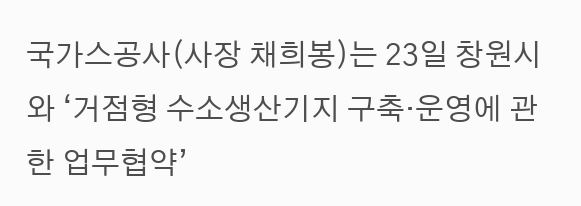국가스공사(사장 채희봉)는 23일 창원시와 ‘거점형 수소생산기지 구축·운영에 관한 업무협약’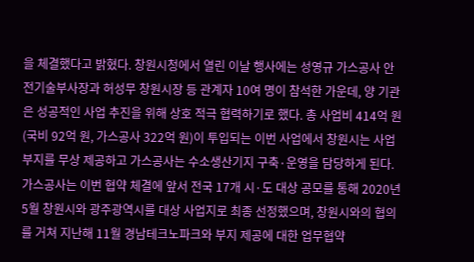을 체결했다고 밝혔다. 창원시청에서 열린 이날 행사에는 성영규 가스공사 안전기술부사장과 허성무 창원시장 등 관계자 10여 명이 참석한 가운데, 양 기관은 성공적인 사업 추진을 위해 상호 적극 협력하기로 했다. 총 사업비 414억 원(국비 92억 원, 가스공사 322억 원)이 투입되는 이번 사업에서 창원시는 사업 부지를 무상 제공하고 가스공사는 수소생산기지 구축·운영을 담당하게 된다. 가스공사는 이번 협약 체결에 앞서 전국 17개 시·도 대상 공모를 통해 2020년 5월 창원시와 광주광역시를 대상 사업지로 최종 선정했으며, 창원시와의 협의를 거쳐 지난해 11월 경남테크노파크와 부지 제공에 대한 업무협약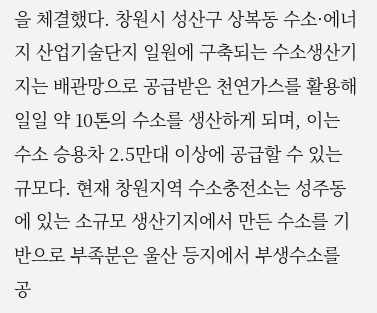을 체결했다. 창원시 성산구 상복동 수소·에너지 산업기술단지 일원에 구축되는 수소생산기지는 배관망으로 공급받은 천연가스를 활용해 일일 약 10톤의 수소를 생산하게 되며, 이는 수소 승용차 2.5만대 이상에 공급할 수 있는 규모다. 현재 창원지역 수소충전소는 성주동에 있는 소규모 생산기지에서 만든 수소를 기반으로 부족분은 울산 등지에서 부생수소를 공